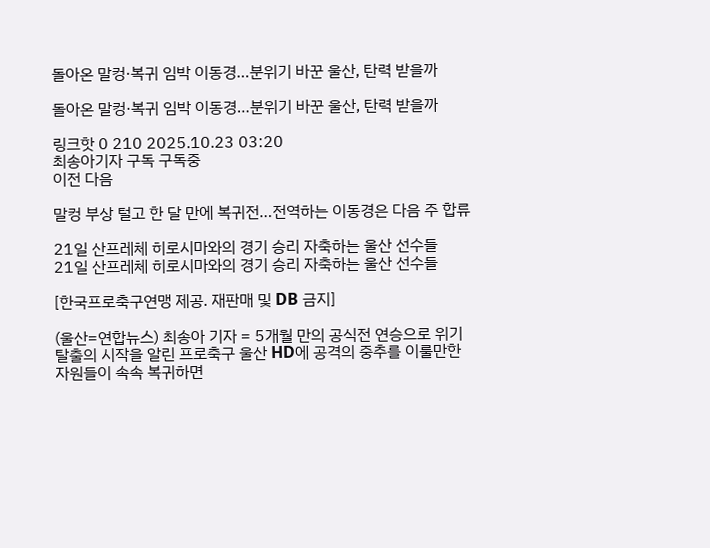돌아온 말컹·복귀 임박 이동경…분위기 바꾼 울산, 탄력 받을까

돌아온 말컹·복귀 임박 이동경…분위기 바꾼 울산, 탄력 받을까

링크핫 0 210 2025.10.23 03:20
최송아기자 구독 구독중
이전 다음

말컹 부상 털고 한 달 만에 복귀전…전역하는 이동경은 다음 주 합류

21일 산프레체 히로시마와의 경기 승리 자축하는 울산 선수들
21일 산프레체 히로시마와의 경기 승리 자축하는 울산 선수들

[한국프로축구연맹 제공. 재판매 및 DB 금지]

(울산=연합뉴스) 최송아 기자 = 5개월 만의 공식전 연승으로 위기 탈출의 시작을 알린 프로축구 울산 HD에 공격의 중추를 이룰만한 자원들이 속속 복귀하면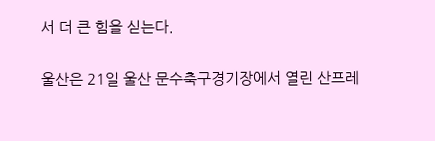서 더 큰 힘을 싣는다.

울산은 21일 울산 문수축구경기장에서 열린 산프레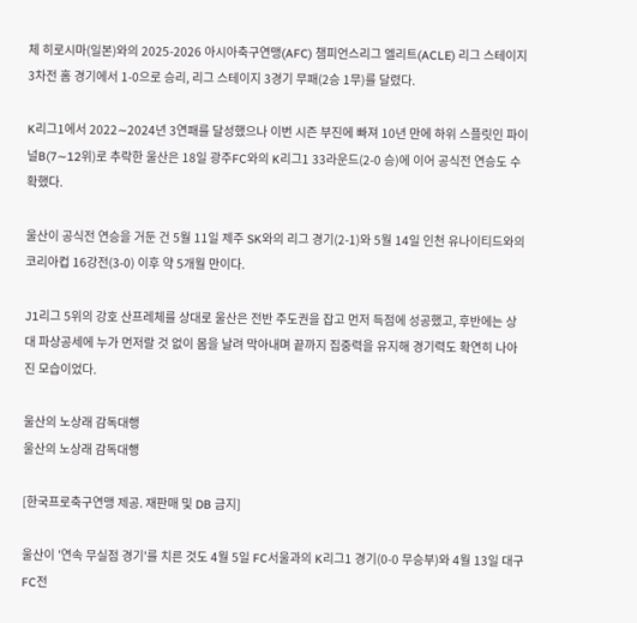체 히로시마(일본)와의 2025-2026 아시아축구연맹(AFC) 챔피언스리그 엘리트(ACLE) 리그 스테이지 3차전 홈 경기에서 1-0으로 승리, 리그 스테이지 3경기 무패(2승 1무)를 달렸다.

K리그1에서 2022∼2024년 3연패를 달성했으나 이번 시즌 부진에 빠져 10년 만에 하위 스플릿인 파이널B(7∼12위)로 추락한 울산은 18일 광주FC와의 K리그1 33라운드(2-0 승)에 이어 공식전 연승도 수확했다.

울산이 공식전 연승을 거둔 건 5월 11일 제주 SK와의 리그 경기(2-1)와 5월 14일 인천 유나이티드와의 코리아컵 16강전(3-0) 이후 약 5개월 만이다.

J1리그 5위의 강호 산프레체를 상대로 울산은 전반 주도권을 잡고 먼저 득점에 성공했고, 후반에는 상대 파상공세에 누가 먼저랄 것 없이 몸을 날려 막아내며 끝까지 집중력을 유지해 경기력도 확연히 나아진 모습이었다.

울산의 노상래 감독대행
울산의 노상래 감독대행

[한국프로축구연맹 제공. 재판매 및 DB 금지]

울산이 '연속 무실점 경기'를 치른 것도 4월 5일 FC서울과의 K리그1 경기(0-0 무승부)와 4월 13일 대구FC전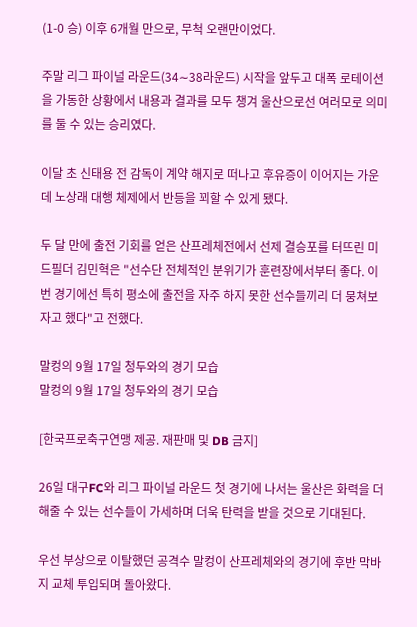(1-0 승) 이후 6개월 만으로, 무척 오랜만이었다.

주말 리그 파이널 라운드(34∼38라운드) 시작을 앞두고 대폭 로테이션을 가동한 상황에서 내용과 결과를 모두 챙겨 울산으로선 여러모로 의미를 둘 수 있는 승리였다.

이달 초 신태용 전 감독이 계약 해지로 떠나고 후유증이 이어지는 가운데 노상래 대행 체제에서 반등을 꾀할 수 있게 됐다.

두 달 만에 출전 기회를 얻은 산프레체전에서 선제 결승포를 터뜨린 미드필더 김민혁은 "선수단 전체적인 분위기가 훈련장에서부터 좋다. 이번 경기에선 특히 평소에 출전을 자주 하지 못한 선수들끼리 더 뭉쳐보자고 했다"고 전했다.

말컹의 9월 17일 청두와의 경기 모습
말컹의 9월 17일 청두와의 경기 모습

[한국프로축구연맹 제공. 재판매 및 DB 금지]

26일 대구FC와 리그 파이널 라운드 첫 경기에 나서는 울산은 화력을 더해줄 수 있는 선수들이 가세하며 더욱 탄력을 받을 것으로 기대된다.

우선 부상으로 이탈했던 공격수 말컹이 산프레체와의 경기에 후반 막바지 교체 투입되며 돌아왔다.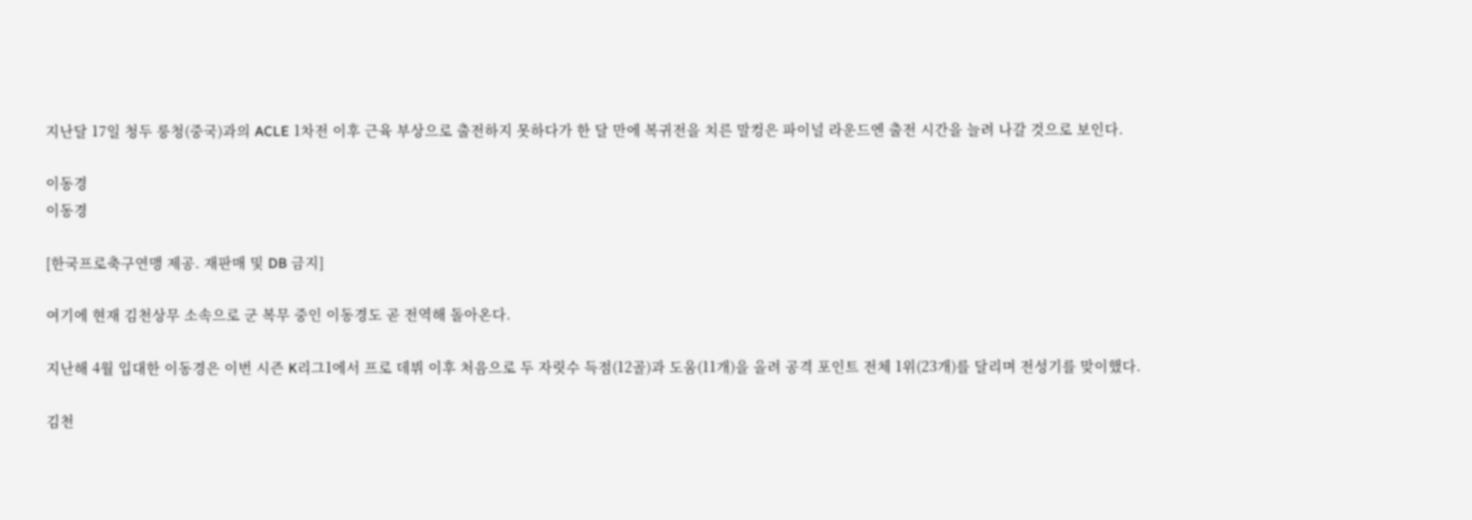지난달 17일 청두 룽청(중국)과의 ACLE 1차전 이후 근육 부상으로 출전하지 못하다가 한 달 만에 복귀전을 치른 말컹은 파이널 라운드엔 출전 시간을 늘려 나갈 것으로 보인다.

이동경
이동경

[한국프로축구연맹 제공. 재판매 및 DB 금지]

여기에 현재 김천상무 소속으로 군 복무 중인 이동경도 곧 전역해 돌아온다.

지난해 4월 입대한 이동경은 이번 시즌 K리그1에서 프로 데뷔 이후 처음으로 두 자릿수 득점(12골)과 도움(11개)을 올려 공격 포인트 전체 1위(23개)를 달리며 전성기를 맞이했다.

김천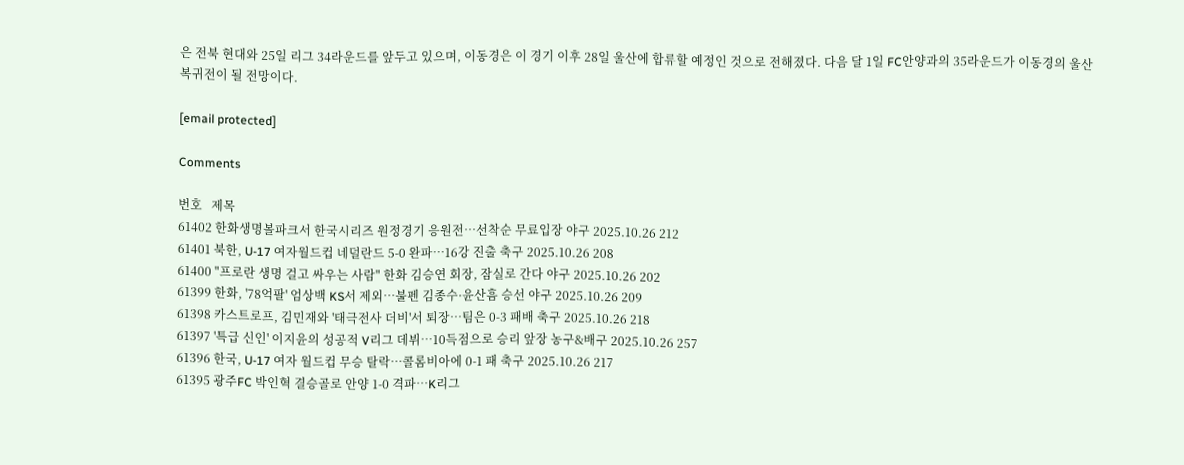은 전북 현대와 25일 리그 34라운드를 앞두고 있으며, 이동경은 이 경기 이후 28일 울산에 합류할 예정인 것으로 전해졌다. 다음 달 1일 FC안양과의 35라운드가 이동경의 울산 복귀전이 될 전망이다.

[email protected]

Comments

번호   제목
61402 한화생명볼파크서 한국시리즈 원정경기 응원전…선착순 무료입장 야구 2025.10.26 212
61401 북한, U-17 여자월드컵 네덜란드 5-0 완파…16강 진출 축구 2025.10.26 208
61400 "프로란 생명 걸고 싸우는 사람" 한화 김승연 회장, 잠실로 간다 야구 2025.10.26 202
61399 한화, '78억팔' 엄상백 KS서 제외…불펜 김종수·윤산흠 승선 야구 2025.10.26 209
61398 카스트로프, 김민재와 '태극전사 더비'서 퇴장…팀은 0-3 패배 축구 2025.10.26 218
61397 '특급 신인' 이지윤의 성공적 V리그 데뷔…10득점으로 승리 앞장 농구&배구 2025.10.26 257
61396 한국, U-17 여자 월드컵 무승 탈락…콜롬비아에 0-1 패 축구 2025.10.26 217
61395 광주FC 박인혁 결승골로 안양 1-0 격파…K리그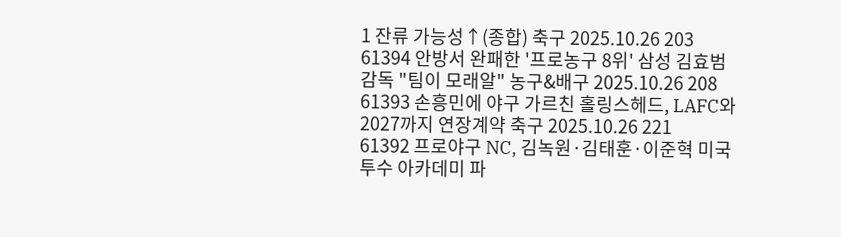1 잔류 가능성↑(종합) 축구 2025.10.26 203
61394 안방서 완패한 '프로농구 8위' 삼성 김효범 감독 "팀이 모래알" 농구&배구 2025.10.26 208
61393 손흥민에 야구 가르친 홀링스헤드, LAFC와 2027까지 연장계약 축구 2025.10.26 221
61392 프로야구 NC, 김녹원·김태훈·이준혁 미국 투수 아카데미 파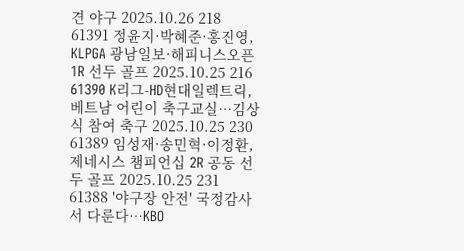견 야구 2025.10.26 218
61391 정윤지·박혜준·홍진영, KLPGA 광남일보·해피니스오픈 1R 선두 골프 2025.10.25 216
61390 K리그-HD현대일렉트릭, 베트남 어린이 축구교실…김상식 참여 축구 2025.10.25 230
61389 임성재·송민혁·이정환, 제네시스 챔피언십 2R 공동 선두 골프 2025.10.25 231
61388 '야구장 안전' 국정감사서 다룬다…KBO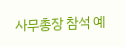사무총장 참석 예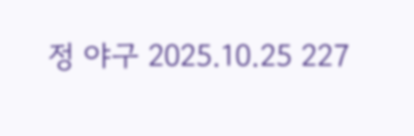정 야구 2025.10.25 227